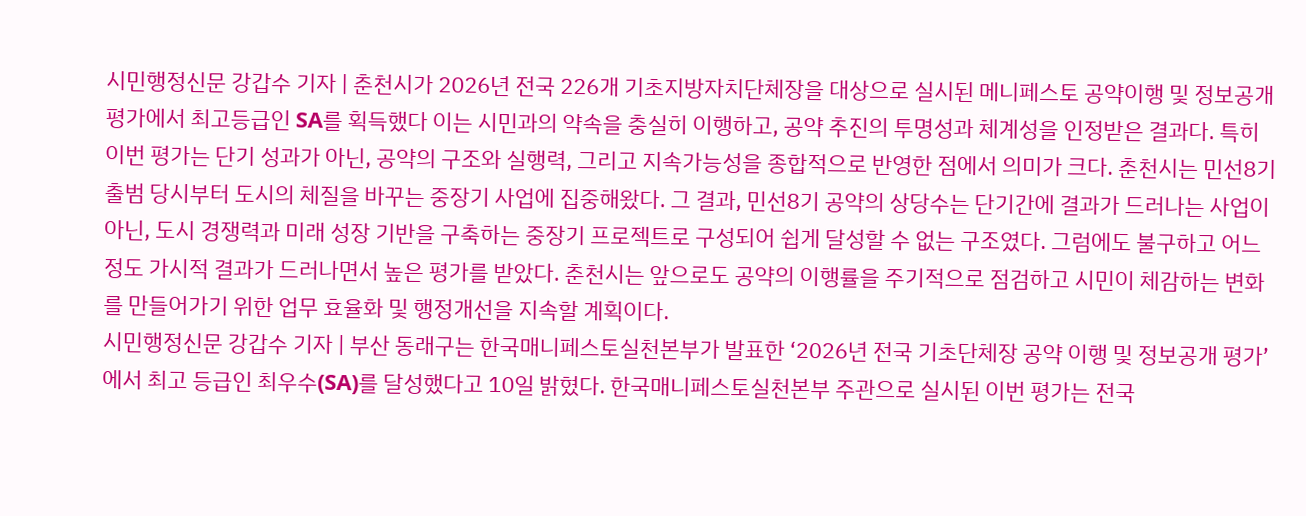시민행정신문 강갑수 기자 | 춘천시가 2026년 전국 226개 기초지방자치단체장을 대상으로 실시된 메니페스토 공약이행 및 정보공개 평가에서 최고등급인 SA를 획득했다 이는 시민과의 약속을 충실히 이행하고, 공약 추진의 투명성과 체계성을 인정받은 결과다. 특히 이번 평가는 단기 성과가 아닌, 공약의 구조와 실행력, 그리고 지속가능성을 종합적으로 반영한 점에서 의미가 크다. 춘천시는 민선8기 출범 당시부터 도시의 체질을 바꾸는 중장기 사업에 집중해왔다. 그 결과, 민선8기 공약의 상당수는 단기간에 결과가 드러나는 사업이 아닌, 도시 경쟁력과 미래 성장 기반을 구축하는 중장기 프로젝트로 구성되어 쉽게 달성할 수 없는 구조였다. 그럼에도 불구하고 어느정도 가시적 결과가 드러나면서 높은 평가를 받았다. 춘천시는 앞으로도 공약의 이행률을 주기적으로 점검하고 시민이 체감하는 변화를 만들어가기 위한 업무 효율화 및 행정개선을 지속할 계획이다.
시민행정신문 강갑수 기자 | 부산 동래구는 한국매니페스토실천본부가 발표한 ‘2026년 전국 기초단체장 공약 이행 및 정보공개 평가’에서 최고 등급인 최우수(SA)를 달성했다고 10일 밝혔다. 한국매니페스토실천본부 주관으로 실시된 이번 평가는 전국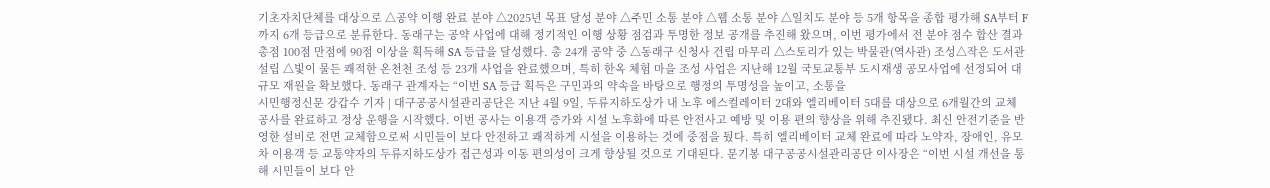기초자치단체를 대상으로 △공약 이행 완료 분야 △2025년 목표 달성 분야 △주민 소통 분야 △웹 소통 분야 △일치도 분야 등 5개 항목을 종합 평가해 SA부터 F까지 6개 등급으로 분류한다. 동래구는 공약 사업에 대해 정기적인 이행 상황 점검과 투명한 정보 공개를 추진해 왔으며, 이번 평가에서 전 분야 점수 합산 결과 총점 100점 만점에 90점 이상을 획득해 SA 등급을 달성했다. 총 24개 공약 중 △동래구 신청사 건립 마무리 △스토리가 있는 박물관(역사관) 조성△작은 도서관 설립 △빛이 물든 쾌적한 온천천 조성 등 23개 사업을 완료했으며, 특히 한옥 체험 마을 조성 사업은 지난해 12월 국토교통부 도시재생 공모사업에 선정되어 대규모 재원을 확보했다. 동래구 관계자는 “이번 SA 등급 획득은 구민과의 약속을 바탕으로 행정의 투명성을 높이고, 소통을
시민행정신문 강갑수 기자 | 대구공공시설관리공단은 지난 4월 9일, 두류지하도상가 내 노후 에스컬레이터 2대와 엘리베이터 5대를 대상으로 6개월간의 교체 공사를 완료하고 정상 운행을 시작했다. 이번 공사는 이용객 증가와 시설 노후화에 따른 안전사고 예방 및 이용 편의 향상을 위해 추진됐다. 최신 안전기준을 반영한 설비로 전면 교체함으로써 시민들이 보다 안전하고 쾌적하게 시설을 이용하는 것에 중점을 뒀다. 특히 엘리베이터 교체 완료에 따라 노약자, 장애인, 유모차 이용객 등 교통약자의 두류지하도상가 접근성과 이동 편의성이 크게 향상될 것으로 기대된다. 문기봉 대구공공시설관리공단 이사장은 “이번 시설 개선을 통해 시민들이 보다 안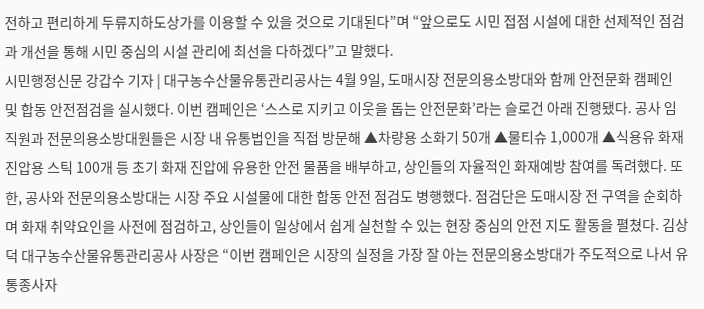전하고 편리하게 두류지하도상가를 이용할 수 있을 것으로 기대된다”며 “앞으로도 시민 접점 시설에 대한 선제적인 점검과 개선을 통해 시민 중심의 시설 관리에 최선을 다하겠다”고 말했다.
시민행정신문 강갑수 기자 | 대구농수산물유통관리공사는 4월 9일, 도매시장 전문의용소방대와 함께 안전문화 캠페인 및 합동 안전점검을 실시했다. 이번 캠페인은 ‘스스로 지키고 이웃을 돕는 안전문화’라는 슬로건 아래 진행됐다. 공사 임직원과 전문의용소방대원들은 시장 내 유통법인을 직접 방문해 ▲차량용 소화기 50개 ▲물티슈 1,000개 ▲식용유 화재진압용 스틱 100개 등 초기 화재 진압에 유용한 안전 물품을 배부하고, 상인들의 자율적인 화재예방 참여를 독려했다. 또한, 공사와 전문의용소방대는 시장 주요 시설물에 대한 합동 안전 점검도 병행했다. 점검단은 도매시장 전 구역을 순회하며 화재 취약요인을 사전에 점검하고, 상인들이 일상에서 쉽게 실천할 수 있는 현장 중심의 안전 지도 활동을 펼쳤다. 김상덕 대구농수산물유통관리공사 사장은 “이번 캠페인은 시장의 실정을 가장 잘 아는 전문의용소방대가 주도적으로 나서 유통종사자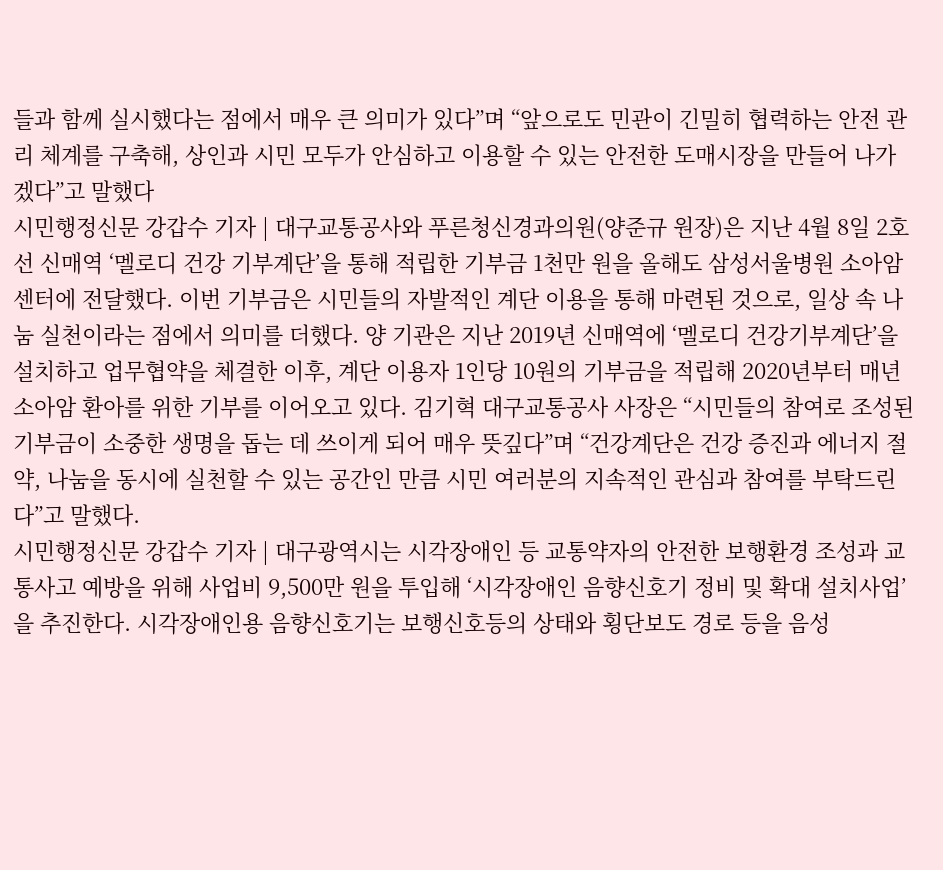들과 함께 실시했다는 점에서 매우 큰 의미가 있다”며 “앞으로도 민관이 긴밀히 협력하는 안전 관리 체계를 구축해, 상인과 시민 모두가 안심하고 이용할 수 있는 안전한 도매시장을 만들어 나가겠다”고 말했다
시민행정신문 강갑수 기자 | 대구교통공사와 푸른청신경과의원(양준규 원장)은 지난 4월 8일 2호선 신매역 ‘멜로디 건강 기부계단’을 통해 적립한 기부금 1천만 원을 올해도 삼성서울병원 소아암센터에 전달했다. 이번 기부금은 시민들의 자발적인 계단 이용을 통해 마련된 것으로, 일상 속 나눔 실천이라는 점에서 의미를 더했다. 양 기관은 지난 2019년 신매역에 ‘멜로디 건강기부계단’을 설치하고 업무협약을 체결한 이후, 계단 이용자 1인당 10원의 기부금을 적립해 2020년부터 매년 소아암 환아를 위한 기부를 이어오고 있다. 김기혁 대구교통공사 사장은 “시민들의 참여로 조성된 기부금이 소중한 생명을 돕는 데 쓰이게 되어 매우 뜻깊다”며 “건강계단은 건강 증진과 에너지 절약, 나눔을 동시에 실천할 수 있는 공간인 만큼 시민 여러분의 지속적인 관심과 참여를 부탁드린다”고 말했다.
시민행정신문 강갑수 기자 | 대구광역시는 시각장애인 등 교통약자의 안전한 보행환경 조성과 교통사고 예방을 위해 사업비 9,500만 원을 투입해 ‘시각장애인 음향신호기 정비 및 확대 설치사업’을 추진한다. 시각장애인용 음향신호기는 보행신호등의 상태와 횡단보도 경로 등을 음성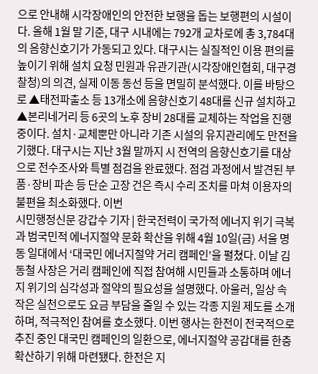으로 안내해 시각장애인의 안전한 보행을 돕는 보행편의 시설이다. 올해 1월 말 기준, 대구 시내에는 792개 교차로에 총 3,784대의 음향신호기가 가동되고 있다. 대구시는 실질적인 이용 편의를 높이기 위해 설치 요청 민원과 유관기관(시각장애인협회, 대구경찰청)의 의견, 실제 이동 동선 등을 면밀히 분석했다. 이를 바탕으로 ▲태전파출소 등 13개소에 음향신호기 48대를 신규 설치하고 ▲본리네거리 등 6곳의 노후 장비 28대를 교체하는 작업을 진행 중이다. 설치·교체뿐만 아니라 기존 시설의 유지관리에도 만전을 기했다. 대구시는 지난 3월 말까지 시 전역의 음향신호기를 대상으로 전수조사와 특별 점검을 완료했다. 점검 과정에서 발견된 부품·장비 파손 등 단순 고장 건은 즉시 수리 조치를 마쳐 이용자의 불편을 최소화했다. 이번
시민행정신문 강갑수 기자 | 한국전력이 국가적 에너지 위기 극복과 범국민적 에너지절약 문화 확산을 위해 4월 10일(금) 서울 명동 일대에서 ‘대국민 에너지절약 거리 캠페인’을 펼쳤다. 이날 김동철 사장은 거리 캠페인에 직접 참여해 시민들과 소통하며 에너지 위기의 심각성과 절약의 필요성을 설명했다. 아울러, 일상 속 작은 실천으로도 요금 부담을 줄일 수 있는 각종 지원 제도를 소개하며, 적극적인 참여를 호소했다. 이번 행사는 한전이 전국적으로 추진 중인 대국민 캠페인의 일환으로, 에너지절약 공감대를 한층 확산하기 위해 마련됐다. 한전은 지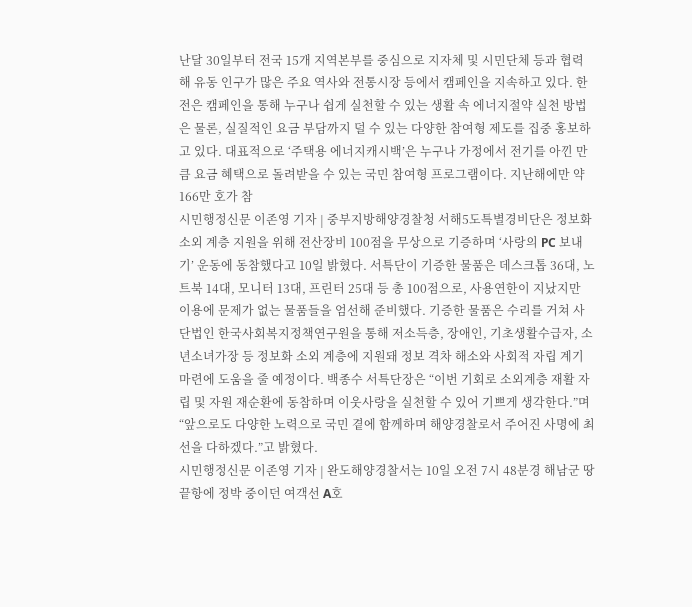난달 30일부터 전국 15개 지역본부를 중심으로 지자체 및 시민단체 등과 협력해 유동 인구가 많은 주요 역사와 전통시장 등에서 캠페인을 지속하고 있다. 한전은 캠페인을 통해 누구나 쉽게 실천할 수 있는 생활 속 에너지절약 실천 방법은 물론, 실질적인 요금 부담까지 덜 수 있는 다양한 참여형 제도를 집중 홍보하고 있다. 대표적으로 ‘주택용 에너지캐시백’은 누구나 가정에서 전기를 아낀 만큼 요금 혜택으로 돌려받을 수 있는 국민 참여형 프로그램이다. 지난해에만 약 166만 호가 참
시민행정신문 이존영 기자 | 중부지방해양경찰청 서해5도특별경비단은 정보화 소외 계층 지원을 위해 전산장비 100점을 무상으로 기증하며 ‘사랑의 PC 보내기’ 운동에 동참했다고 10일 밝혔다. 서특단이 기증한 물품은 데스크톱 36대, 노트북 14대, 모니터 13대, 프린터 25대 등 총 100점으로, 사용연한이 지났지만 이용에 문제가 없는 물품들을 엄선해 준비했다. 기증한 물품은 수리를 거쳐 사단법인 한국사회복지정책연구원을 통해 저소득층, 장애인, 기초생활수급자, 소년소녀가장 등 정보화 소외 계층에 지원돼 정보 격차 해소와 사회적 자립 계기 마련에 도움을 줄 예정이다. 백종수 서특단장은 “이번 기회로 소외계층 재활 자립 및 자원 재순환에 동참하며 이웃사랑을 실천할 수 있어 기쁘게 생각한다.”며 “앞으로도 다양한 노력으로 국민 곁에 함께하며 해양경찰로서 주어진 사명에 최선을 다하겠다.”고 밝혔다.
시민행정신문 이존영 기자 | 완도해양경찰서는 10일 오전 7시 48분경 해남군 땅끝항에 정박 중이던 여객선 A호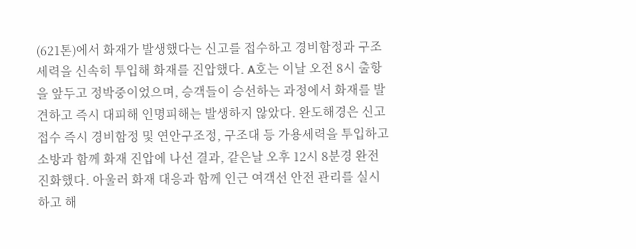(621톤)에서 화재가 발생했다는 신고를 접수하고 경비함정과 구조세력을 신속히 투입해 화재를 진압했다. A호는 이날 오전 8시 출항을 앞두고 정박중이었으며, 승객들이 승선하는 과정에서 화재를 발견하고 즉시 대피해 인명피해는 발생하지 않았다. 완도해경은 신고 접수 즉시 경비함정 및 연안구조정, 구조대 등 가용세력을 투입하고 소방과 함께 화재 진압에 나선 결과, 같은날 오후 12시 8분경 완전 진화했다. 아울러 화재 대응과 함께 인근 여객선 안전 관리를 실시하고 해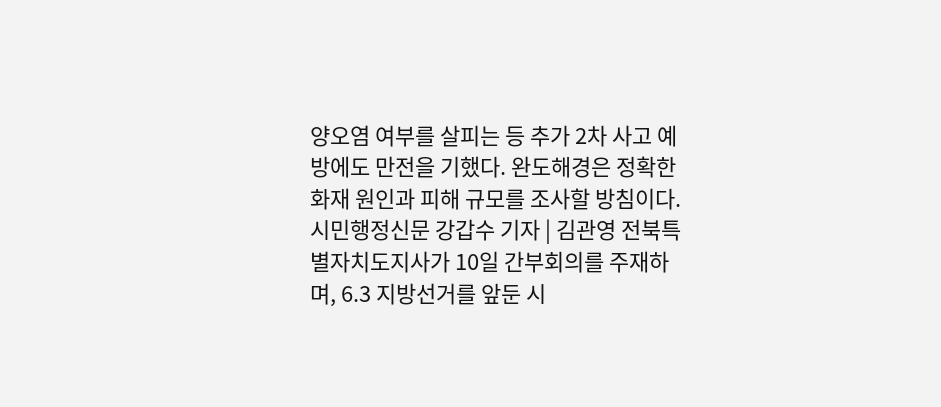양오염 여부를 살피는 등 추가 2차 사고 예방에도 만전을 기했다. 완도해경은 정확한 화재 원인과 피해 규모를 조사할 방침이다.
시민행정신문 강갑수 기자 | 김관영 전북특별자치도지사가 10일 간부회의를 주재하며, 6.3 지방선거를 앞둔 시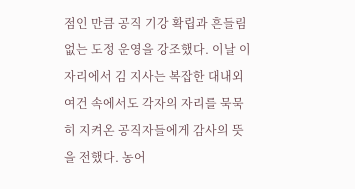점인 만큼 공직 기강 확립과 흔들림 없는 도정 운영을 강조했다. 이날 이 자리에서 김 지사는 복잡한 대내외 여건 속에서도 각자의 자리를 묵묵히 지켜온 공직자들에게 감사의 뜻을 전했다. 농어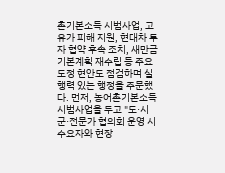촌기본소득 시범사업, 고유가 피해 지원, 현대차 투자 협약 후속 조치, 새만금 기본계획 재수립 등 주요 도정 현안도 점검하며 실행력 있는 행정을 주문했다. 먼저, 농어촌기본소득 시범사업을 두고 "도·시군·전문가 협의회 운영 시 수요자와 현장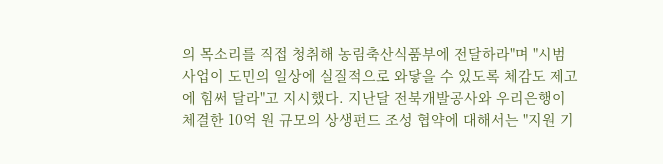의 목소리를 직접 청취해 농림축산식품부에 전달하라"며 "시범사업이 도민의 일상에 실질적으로 와닿을 수 있도록 체감도 제고에 힘써 달라"고 지시했다. 지난달 전북개발공사와 우리은행이 체결한 10억 원 규모의 상생펀드 조성 협약에 대해서는 "지원 기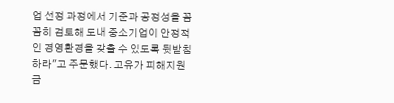업 선정 과정에서 기준과 공정성을 꼼꼼히 검토해 도내 중소기업이 안정적인 경영환경을 갖출 수 있도록 뒷받침하라"고 주문했다. 고유가 피해지원금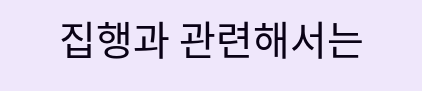집행과 관련해서는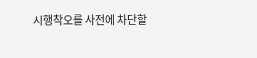시행착오를 사전에 차단할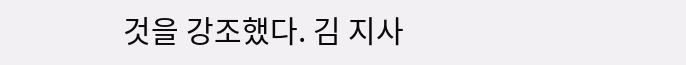것을 강조했다. 김 지사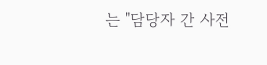는 "담당자 간 사전